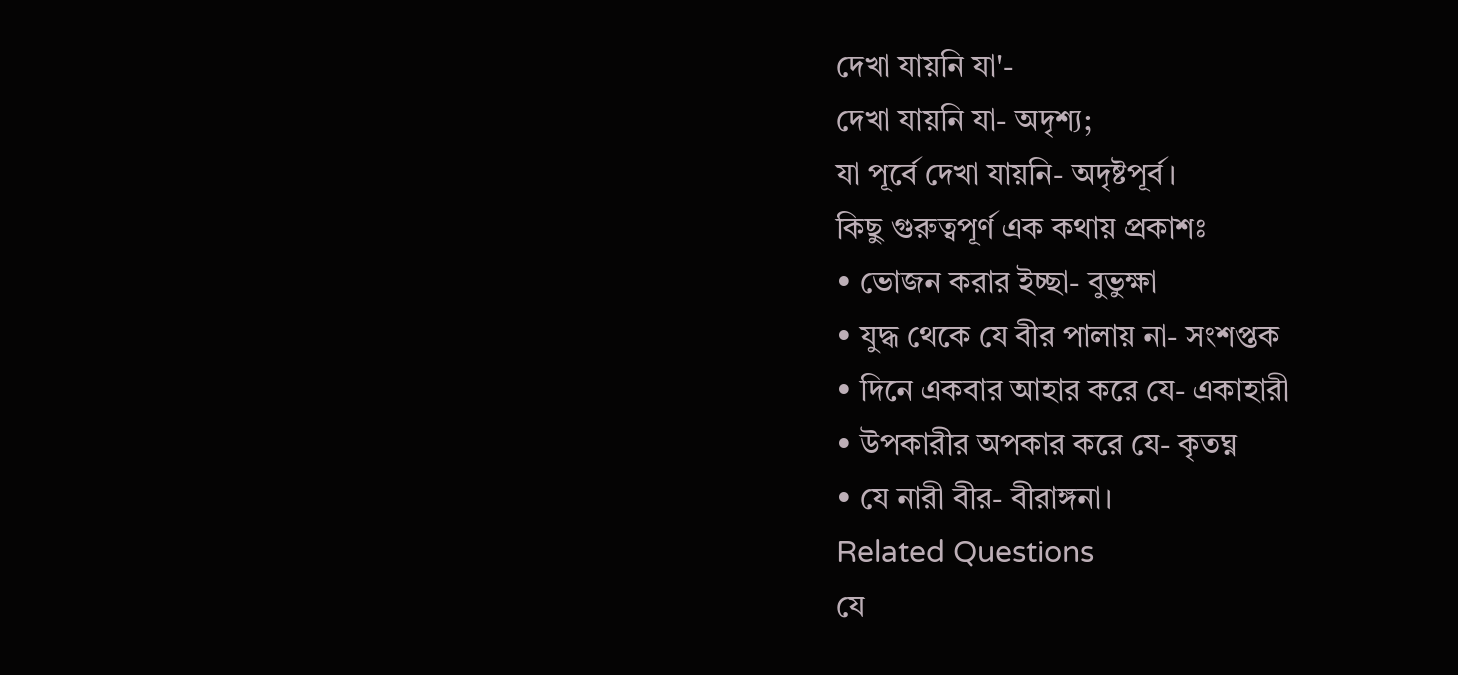দেখা যায়নি যা'-
দেখা যায়নি যা- অদৃশ্য;
যা পূর্বে দেখা যায়নি- অদৃষ্টপূর্ব।
কিছু গুরুত্বপূর্ণ এক কথায় প্রকাশঃ
• ভোজন করার ইচ্ছা- বুভুক্ষা
• যুদ্ধ থেকে যে বীর পালায় না- সংশপ্তক
• দিনে একবার আহার করে যে- একাহারী
• উপকারীর অপকার করে যে- কৃতঘ্ন
• যে নারী বীর- বীরাঙ্গনা।
Related Questions
যে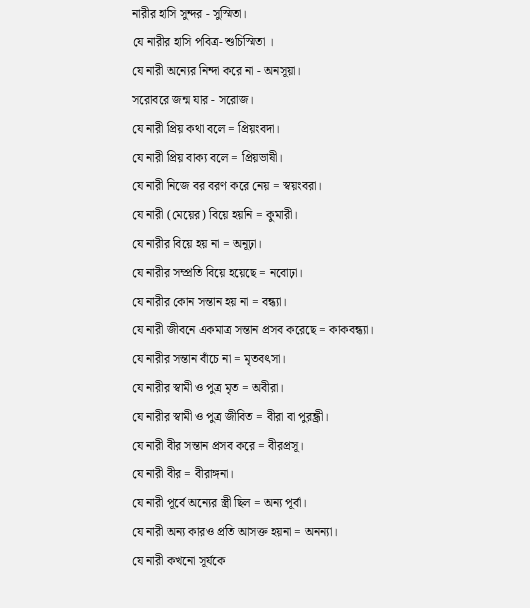নারীর হাসি সুন্দর - সুস্মিতা।
যে নারীর হাসি পবিত্র- শুচিস্মিতা ।
যে নারী অন্যের নিন্দা করে না - অনসূয়া।
সরোবরে জন্ম যার - সরোজ।
যে নারী প্রিয় কথা বলে = প্রিয়ংবদা।
যে নারী প্রিয় বাক্য বলে = প্রিয়ভাষী।
যে নারী নিজে বর বরণ করে নেয় = স্বয়ংবরা।
যে নারী (মেয়ের) বিয়ে হয়নি = কুমারী।
যে নারীর বিয়ে হয় না = অনূঢ়া।
যে নারীর সম্প্রতি বিয়ে হয়েছে = নবোঢ়া।
যে নারীর কোন সন্তান হয় না = বন্ধ্যা।
যে নারী জীবনে একমাত্র সন্তান প্রসব করেছে = কাকবন্ধ্যা।
যে নারীর সন্তান বাঁচে না = মৃতবৎসা।
যে নারীর স্বামী ও পুত্র মৃত = অবীরা।
যে নারীর স্বামী ও পুত্র জীবিত = বীরা বা পুরন্ধ্রী।
যে নারী বীর সন্তান প্রসব করে = বীরপ্রসূ।
যে নারী বীর = বীরাঙ্গনা।
যে নারী পূর্বে অন্যের স্ত্রী ছিল = অন্য পূর্বা।
যে নারী অন্য কারও প্রতি আসক্ত হয়না = অনন্যা।
যে নারী কখনো সূর্যকে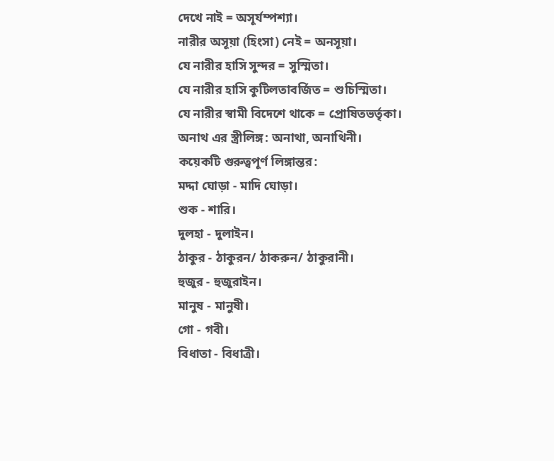দেখে নাই = অসূর্যম্পশ্যা।
নারীর অসূয়া (হিংসা) নেই = অনসূয়া।
যে নারীর হাসি সুন্দর = সুস্মিতা।
যে নারীর হাসি কুটিলতাবর্জিত = শুচিস্মিতা।
যে নারীর স্বামী বিদেশে থাকে = প্রোষিতভর্তৃকা।
অনাথ এর স্ত্রীলিঙ্গ: অনাথা, অনাথিনী।
কয়েকটি গুরুত্বপূর্ণ লিঙ্গান্তর:
মদ্দা ঘোড়া - মাদি ঘোড়া।
শুক - শারি।
দুলহা - দুলাইন।
ঠাকুর - ঠাকুরন/ ঠাকরুন/ ঠাকুরানী।
হুজুর - হুজুরাইন।
মানুষ - মানুষী।
গো - গবী।
বিধাতা - বিধাত্রী।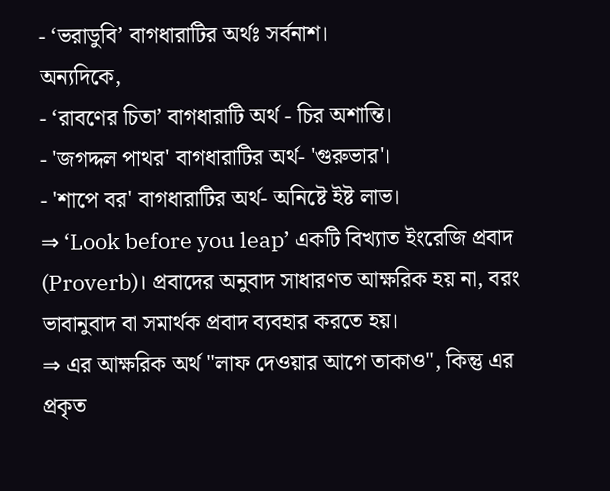- ‘ভরাডুবি’ বাগধারাটির অর্থঃ সর্বনাশ।
অন্যদিকে,
- ‘রাবণের চিতা’ বাগধারাটি অর্থ - চির অশান্তি।
- 'জগদ্দল পাথর' বাগধারাটির অর্থ- 'গুরুভার'।
- 'শাপে বর' বাগধারাটির অর্থ- অনিষ্টে ইষ্ট লাভ।
⇒ ‘Look before you leap’ একটি বিখ্যাত ইংরেজি প্রবাদ (Proverb)। প্রবাদের অনুবাদ সাধারণত আক্ষরিক হয় না, বরং ভাবানুবাদ বা সমার্থক প্রবাদ ব্যবহার করতে হয়।
⇒ এর আক্ষরিক অর্থ "লাফ দেওয়ার আগে তাকাও", কিন্তু এর প্রকৃত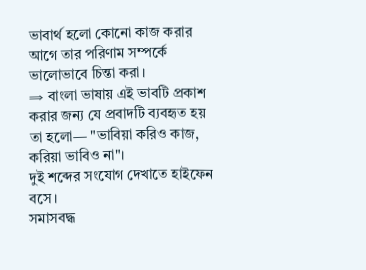ভাবার্থ হলো কোনো কাজ করার আগে তার পরিণাম সম্পর্কে ভালোভাবে চিন্তা করা।
⇒ বাংলা ভাষায় এই ভাবটি প্রকাশ করার জন্য যে প্রবাদটি ব্যবহৃত হয় তা হলো— "ভাবিয়া করিও কাজ, করিয়া ভাবিও না"।
দুই শব্দের সংযোগ দেখাতে হাইফেন বসে।
সমাসবদ্ধ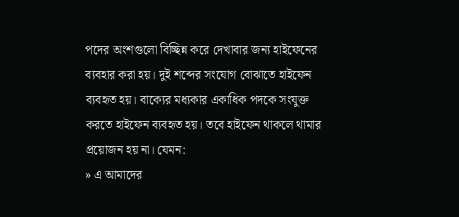পদের অংশগুলো বিচ্ছিন্ন করে দেখাবার জন্য হাইফেনের ব্যবহার করা হয়। দুই শব্দের সংযোগ বোঝাতে হাইফেন ব্যবহৃত হয়। বাক্যের মধ্যকার একাধিক পদকে সংযুক্ত করতে হাইফেন ব্যবহৃত হয়। তবে হাইফেন থাকলে থামার প্রয়োজন হয় না। যেমন:
» এ আমাদের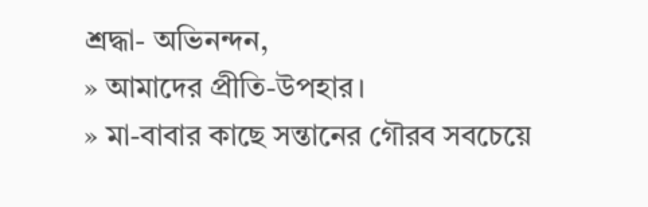শ্রদ্ধা- অভিনন্দন,
» আমাদের প্রীতি-উপহার।
» মা-বাবার কাছে সন্তানের গৌরব সবচেয়ে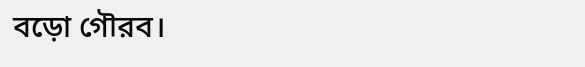বড়ো গৌরব।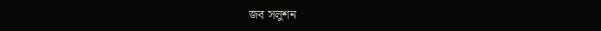জব সলুশন